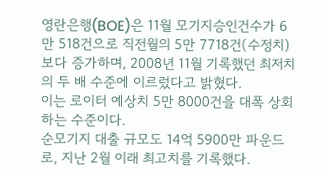영란은행(BOE)은 11월 모기지승인건수가 6만 518건으로 직전월의 5만 7718건(수정치)보다 증가하며, 2008년 11월 기록했던 최저치의 두 배 수준에 이르렀다고 밝혔다.
이는 로이터 예상치 5만 8000건을 대폭 상회하는 수준이다.
순모기지 대출 규모도 14억 5900만 파운드로, 지난 2월 이래 최고치를 기록했다.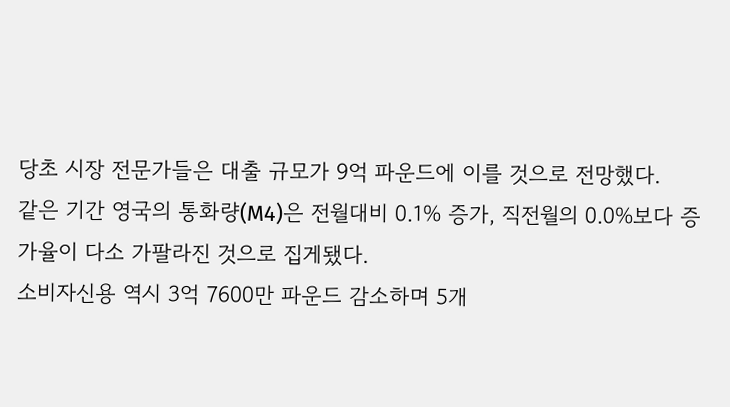당초 시장 전문가들은 대출 규모가 9억 파운드에 이를 것으로 전망했다.
같은 기간 영국의 통화량(M4)은 전월대비 0.1% 증가, 직전월의 0.0%보다 증가율이 다소 가팔라진 것으로 집게됐다.
소비자신용 역시 3억 7600만 파운드 감소하며 5개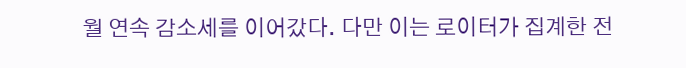월 연속 감소세를 이어갔다. 다만 이는 로이터가 집계한 전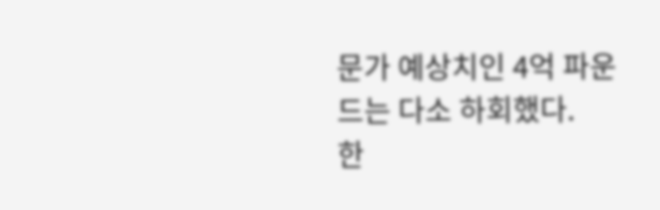문가 예상치인 4억 파운드는 다소 하회했다.
한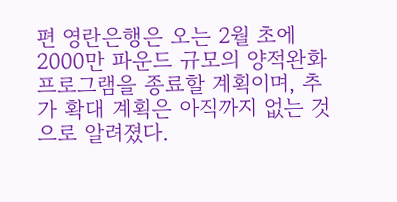편 영란은행은 오는 2월 초에 2000만 파운드 규모의 양적완화 프로그램을 종료할 계획이며, 추가 확대 계획은 아직까지 없는 것으로 알려졌다.